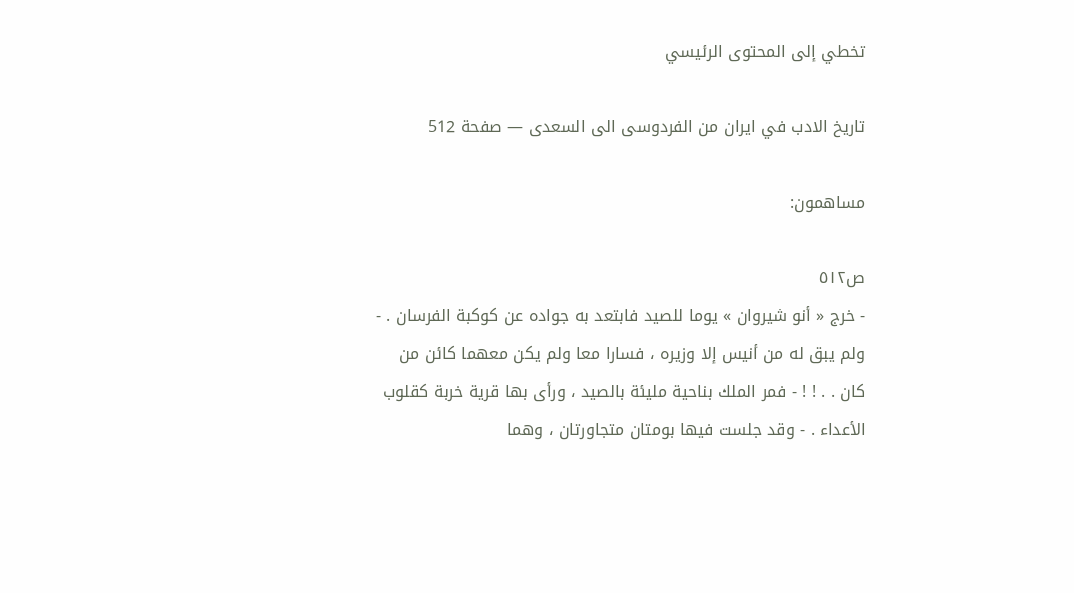تخطي إلى المحتوى الرئيسي

تاريخ الادب في ايران من الفردوسى الى السعدى — صفحة 512

مساهمون:

ص٥١٢
- خرج « أنو شيروان » يوما للصيد فابتعد به جواده عن كوكبة الفرسان . - ولم يبق له من أنيس إلا وزيره ، فسارا معا ولم يكن معهما كائن من كان . . ! ! - فمر الملك بناحية مليئة بالصيد ، ورأى بها قرية خربة كقلوب الأعداء . - وقد جلست فيها بومتان متجاورتان ، وهما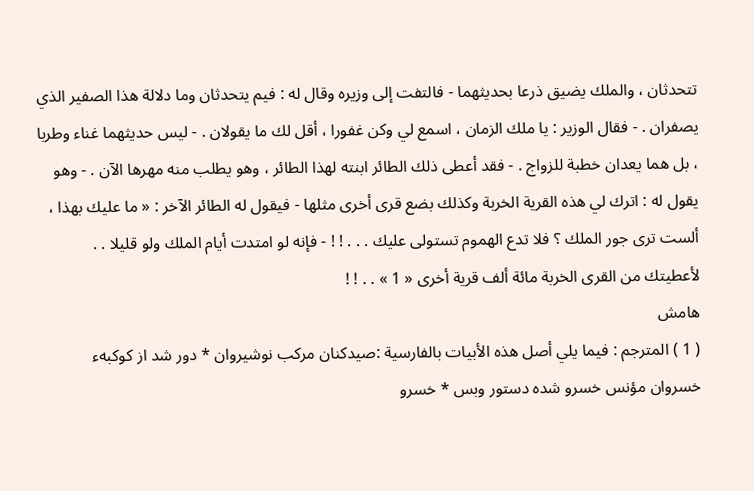تتحدثان ، والملك يضيق ذرعا بحديثهما - فالتفت إلى وزيره وقال له : فيم يتحدثان وما دلالة هذا الصفير الذي يصفران . - فقال الوزير : يا ملك الزمان ، اسمع لي وكن غفورا ، أقل لك ما يقولان . - ليس حديثهما غناء وطربا ، بل هما يعدان خطبة للزواج . - فقد أعطى ذلك الطائر ابنته لهذا الطائر ، وهو يطلب منه مهرها الآن . - وهو يقول له : اترك لي هذه القرية الخربة وكذلك بضع قرى أخرى مثلها - فيقول له الطائر الآخر : « ما عليك بهذا ، ألست ترى جور الملك ؟ فلا تدع الهموم تستولى عليك . . . ! ! - فإنه لو امتدت أيام الملك ولو قليلا . . لأعطيتك من القرى الخربة مائة ألف قرية أخرى « 1 » . . ! !
هامش
( 1 ) المترجم : فيما يلي أصل هذه الأبيات بالفارسية :صيدكنان مركب نوشيروان * دور شد از كوكبهء خسروان مؤنس خسرو شده دستور وبس * خسرو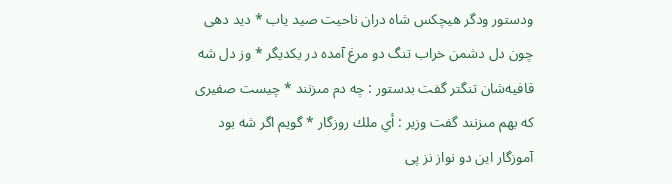ودستور ودگر هيچكس شاه دران ناحيت صيد ياب * ديد دهى چون دل دشمن خراب تنگ دو مرغ آمده در يكديگر * وز دل شه قافيه‌شان تنگتر گفت بدستور : چه دم مىزنند * چيست صفيرى كه بهم مىزنند گفت وزير : أي ملك روزگار * گويم اگر شه بود آموزگار اين دو نواز نز پى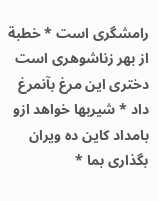رامشگرى است * خطبة از بهر زناشوهرى است دخترى اين مرغ بآنمرغ داد * شيربها خواهد ازو بامداد كاين ده ويران بگذارى بما *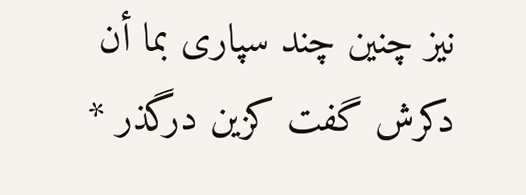نيز چنين چند سپارى بما أن دكرش گفت كزين درگذر *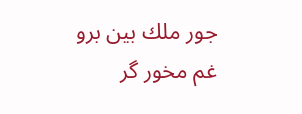جور ملك بين برو غم مخور گر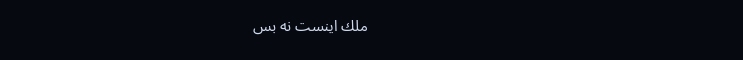ملك اينست نه بس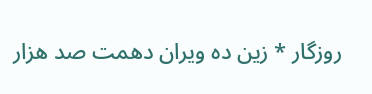روزگار * زين ده ويران دهمت صد هزار